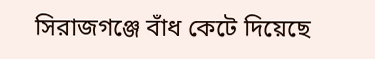সিরাজগঞ্জে বাঁধ কেটে দিয়েছে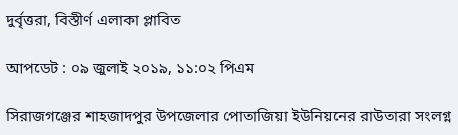দুর্বৃত্তরা, বিস্তীর্ণ এলাকা প্লাবিত

আপডেট : ০৯ জুলাই ২০১৯, ১১:০২ পিএম

সিরাজগঞ্জের শাহজাদপুর উপজেলার পোতাজিয়া ইউনিয়নের রাউতারা সংলগ্ন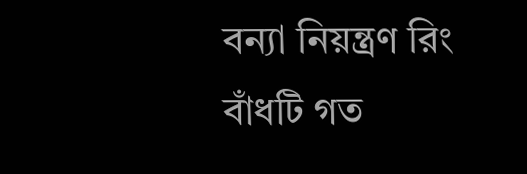বন্যা নিয়ন্ত্রণ রিং বাঁধটি গত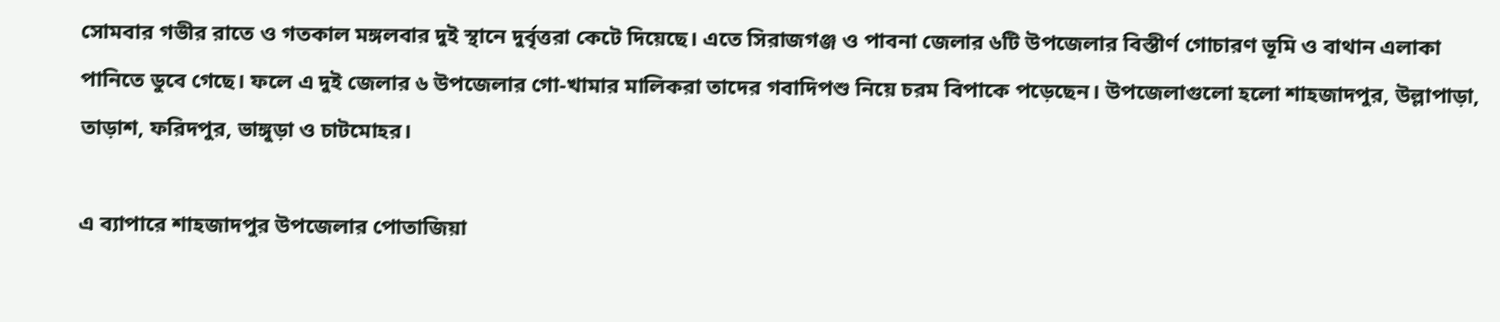সোমবার গভীর রাতে ও গতকাল মঙ্গলবার দুই স্থানে দুর্বৃত্তরা কেটে দিয়েছে। এতে সিরাজগঞ্জ ও পাবনা জেলার ৬টি উপজেলার বিস্তীর্ণ গোচারণ ভূমি ও বাথান এলাকা পানিতে ডুবে গেছে। ফলে এ দুই জেলার ৬ উপজেলার গো-খামার মালিকরা তাদের গবাদিপশু নিয়ে চরম বিপাকে পড়েছেন। উপজেলাগুলো হলো শাহজাদপুর, উল্লাপাড়া, তাড়াশ, ফরিদপুর, ভাঙ্গুড়া ও চাটমোহর।

এ ব্যাপারে শাহজাদপুর উপজেলার পোতাজিয়া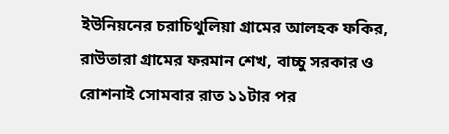ইউনিয়নের চরাচিথুলিয়া গ্রামের আলহক ফকির, রাউতারা গ্রামের ফরমান শেখ, বাচ্চু সরকার ও রোশনাই সোমবার রাত ১১টার পর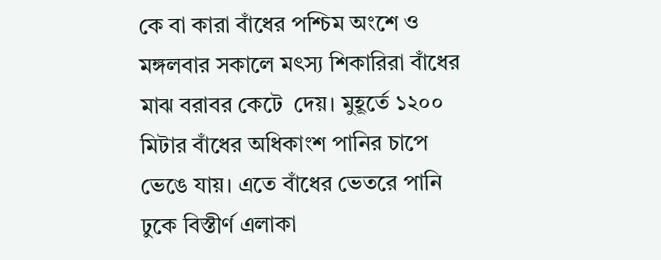কে বা কারা বাঁধের পশ্চিম অংশে ও মঙ্গলবার সকালে মৎস্য শিকারিরা বাঁধের মাঝ বরাবর কেটে  দেয়। মুহূর্তে ১২০০ মিটার বাঁধের অধিকাংশ পানির চাপে ভেঙে যায়। এতে বাঁধের ভেতরে পানি ঢুকে বিস্তীর্ণ এলাকা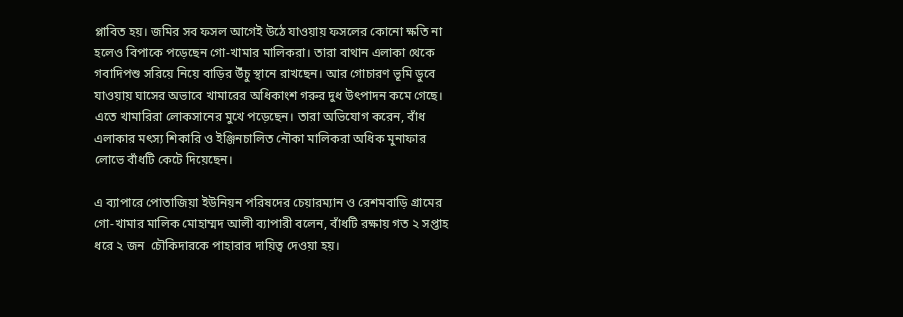প্লাবিত হয়। জমির সব ফসল আগেই উঠে যাওয়ায় ফসলের কোনো ক্ষতি না হলেও বিপাকে পড়েছেন গো-খামার মালিকরা। তারা বাথান এলাকা থেকে গবাদিপশু সরিয়ে নিয়ে বাড়ির উঁচু স্থানে রাখছেন। আর গোচারণ ভূমি ডুবে যাওয়ায় ঘাসের অভাবে খামারের অধিকাংশ গরুর দুধ উৎপাদন কমে গেছে। এতে খামারিরা লোকসানের মুখে পড়েছেন। তারা অভিযোগ করেন, বাঁধ এলাকার মৎস্য শিকারি ও ইঞ্জিনচালিত নৌকা মালিকরা অধিক মুনাফার লোভে বাঁধটি কেটে দিয়েছেন।

এ ব্যাপারে পোতাজিয়া ইউনিয়ন পরিষদের চেয়ারম্যান ও রেশমবাড়ি গ্রামের গো-খামার মালিক মোহাম্মদ আলী ব্যাপারী বলেন, বাঁধটি রক্ষায় গত ২ সপ্তাহ ধরে ২ জন  চৌকিদারকে পাহারার দায়িত্ব দেওয়া হয়।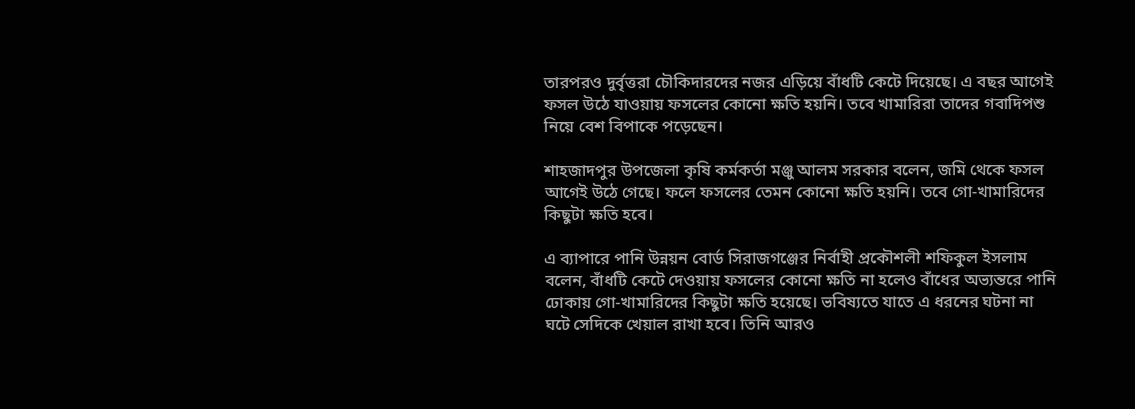তারপরও দুর্বৃত্তরা চৌকিদারদের নজর এড়িয়ে বাঁধটি কেটে দিয়েছে। এ বছর আগেই ফসল উঠে যাওয়ায় ফসলের কোনো ক্ষতি হয়নি। তবে খামারিরা তাদের গবাদিপশু নিয়ে বেশ বিপাকে পড়েছেন।

শাহজাদপুর উপজেলা কৃষি কর্মকর্তা মঞ্জু আলম সরকার বলেন, জমি থেকে ফসল আগেই উঠে গেছে। ফলে ফসলের তেমন কোনো ক্ষতি হয়নি। তবে গো-খামারিদের কিছুটা ক্ষতি হবে।

এ ব্যাপারে পানি উন্নয়ন বোর্ড সিরাজগঞ্জের নির্বাহী প্রকৌশলী শফিকুল ইসলাম বলেন, বাঁধটি কেটে দেওয়ায় ফসলের কোনো ক্ষতি না হলেও বাঁধের অভ্যন্তরে পানি  ঢোকায় গো-খামারিদের কিছুটা ক্ষতি হয়েছে। ভবিষ্যতে যাতে এ ধরনের ঘটনা না ঘটে সেদিকে খেয়াল রাখা হবে। তিনি আরও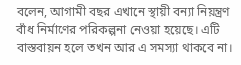বলেন, আগামী বছর এখানে স্থায়ী বন্যা নিয়ন্ত্রণ বাঁধ নির্মাণের পরিকল্পনা নেওয়া হয়েছে। এটি বাস্তবায়ন হলে তখন আর এ সমস্যা থাকবে না।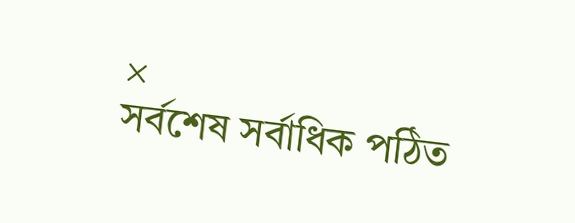×
সর্বশেষ সর্বাধিক পঠিত